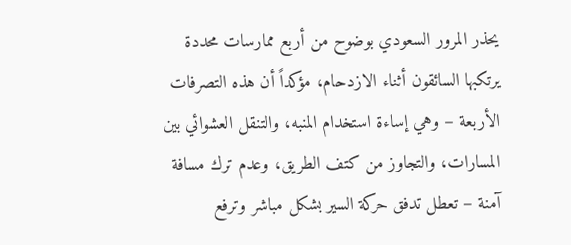يحذر المرور السعودي بوضوح من أربع ممارسات محددة يرتكبها السائقون أثناء الازدحام، مؤكداً أن هذه التصرفات الأربعة – وهي إساءة استخدام المنبه، والتنقل العشوائي بين المسارات، والتجاوز من كتف الطريق، وعدم ترك مسافة آمنة – تعطل تدفق حركة السير بشكل مباشر وترفع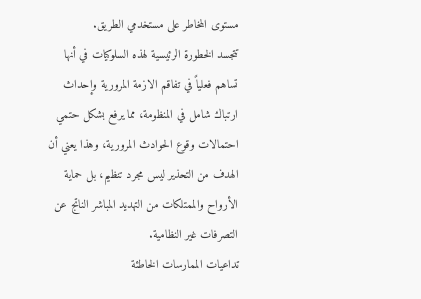مستوى المخاطر على مستخدمي الطريق.
تتجسد الخطورة الرئيسية لهذه السلوكيات في أنها تساهم فعلياً في تفاقم الازمة المرورية وإحداث ارتباك شامل في المنظومة، مما يرفع بشكل حتمي احتمالات وقوع الحوادث المرورية، وهذا يعني أن الهدف من التحذير ليس مجرد تنظيم، بل حماية الأرواح والممتلكات من التهديد المباشر الناتج عن التصرفات غير النظامية.
تداعيات الممارسات الخاطئة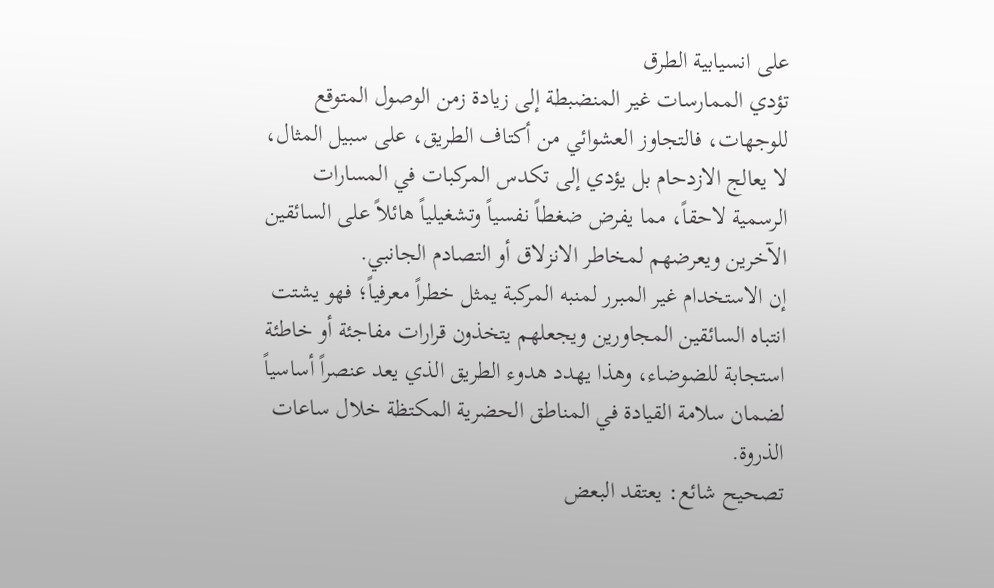على انسيابية الطرق
تؤدي الممارسات غير المنضبطة إلى زيادة زمن الوصول المتوقع للوجهات، فالتجاوز العشوائي من أكتاف الطريق، على سبيل المثال، لا يعالج الازدحام بل يؤدي إلى تكدس المركبات في المسارات الرسمية لاحقاً، مما يفرض ضغطاً نفسياً وتشغيلياً هائلاً على السائقين الآخرين ويعرضهم لمخاطر الانزلاق أو التصادم الجانبي.
إن الاستخدام غير المبرر لمنبه المركبة يمثل خطراً معرفياً؛ فهو يشتت انتباه السائقين المجاورين ويجعلهم يتخذون قرارات مفاجئة أو خاطئة استجابة للضوضاء، وهذا يهدد هدوء الطريق الذي يعد عنصراً أساسياً لضمان سلامة القيادة في المناطق الحضرية المكتظة خلال ساعات الذروة.
تصحيح شائع: يعتقد البعض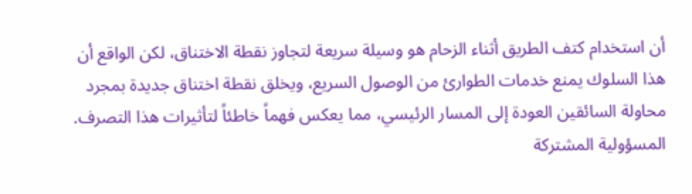أن استخدام كتف الطريق أثناء الزحام هو وسيلة سريعة لتجاوز نقطة الاختناق، لكن الواقع أن هذا السلوك يمنع خدمات الطوارئ من الوصول السريع، ويخلق نقطة اختناق جديدة بمجرد محاولة السائقين العودة إلى المسار الرئيسي، مما يعكس فهماً خاطئاً لتأثيرات هذا التصرف.
المسؤولية المشتركة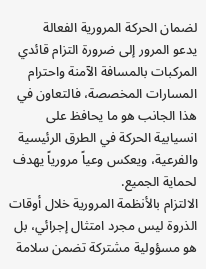لضمان الحركة المرورية الفعالة
يدعو المرور إلى ضرورة التزام قائدي المركبات بالمسافة الآمنة واحترام المسارات المخصصة، فالتعاون في هذا الجانب هو ما يحافظ على انسيابية الحركة في الطرق الرئيسية والفرعية، ويعكس وعياً مرورياً يهدف لحماية الجميع.
الالتزام بالأنظمة المرورية خلال أوقات الذروة ليس مجرد امتثال إجرائي، بل هو مسؤولية مشتركة تضمن سلامة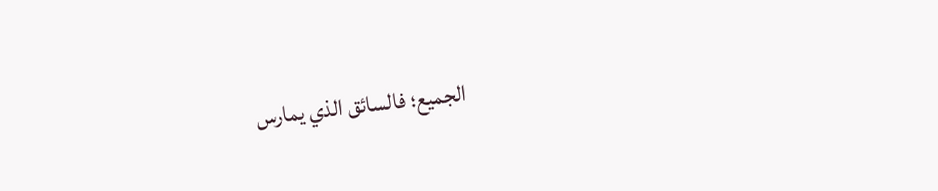الجميع؛ فالسائق الذي يمارس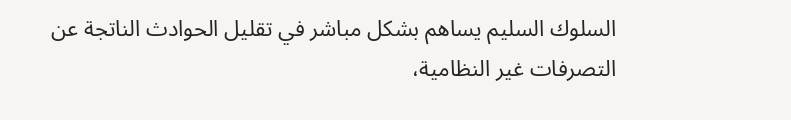السلوك السليم يساهم بشكل مباشر في تقليل الحوادث الناتجة عن التصرفات غير النظامية،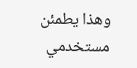وهذا يطمئن مستخدمي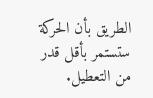الطريق بأن الحركة ستستمر بأقل قدر من التعطيل.